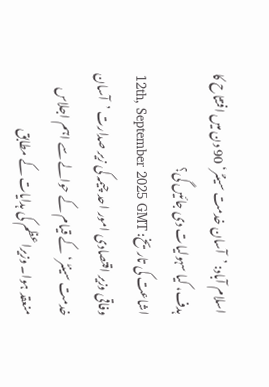اسلام آباد: ’آسان خدمت سینٹر‘ 90 دن میں افتتاح کا ہدف، کیا سہولیات دی جائیں گی؟
اشاعت کی تاریخ: 12th, September 2025 GMT
وفاقی وزیر اقتصادی امور احد چیمہ کی زیر صدارت ’آسان خدمت سینٹر‘ کے قیام کے حوالے سے اہم اجلاس منعقد ہوا۔ وزیراعظم کی ہدایات کے مطابق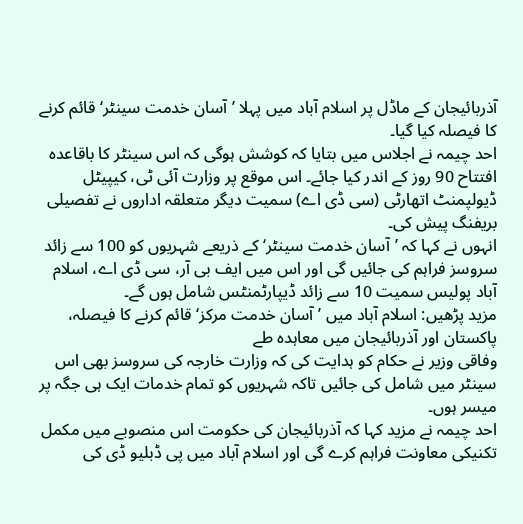آذربائیجان کے ماڈل پر اسلام آباد میں پہلا ’آسان خدمت سینٹر‘ قائم کرنے کا فیصلہ کیا گیا۔
احد چیمہ نے اجلاس میں بتایا کہ کوشش ہوگی کہ اس سینٹر کا باقاعدہ افتتاح 90 روز کے اندر کیا جائے۔ اس موقع پر وزارت آئی ٹی، کیپیٹل ڈیولپمنٹ اتھارٹی (سی ڈی اے) سمیت دیگر متعلقہ اداروں نے تفصیلی بریفنگ پیش کی۔
انہوں نے کہا کہ ’آسان خدمت سینٹر‘ کے ذریعے شہریوں کو 100 سے زائد سروسز فراہم کی جائیں گی اور اس میں ایف بی آر، سی ڈی اے، اسلام آباد پولیس سمیت 10 سے زائد ڈیپارٹمنٹس شامل ہوں گے۔
مزید پڑھیں: اسلام آباد میں ’آسان خدمت مرکز‘ قائم کرنے کا فیصلہ، پاکستان اور آذربائیجان میں معاہدہ طے
وفاقی وزیر نے حکام کو ہدایت کی کہ وزارت خارجہ کی سروسز بھی اس سینٹر میں شامل کی جائیں تاکہ شہریوں کو تمام خدمات ایک ہی جگہ پر میسر ہوں۔
احد چیمہ نے مزید کہا کہ آذربائیجان کی حکومت اس منصوبے میں مکمل تکنیکی معاونت فراہم کرے گی اور اسلام آباد میں پی ڈبلیو ڈی کی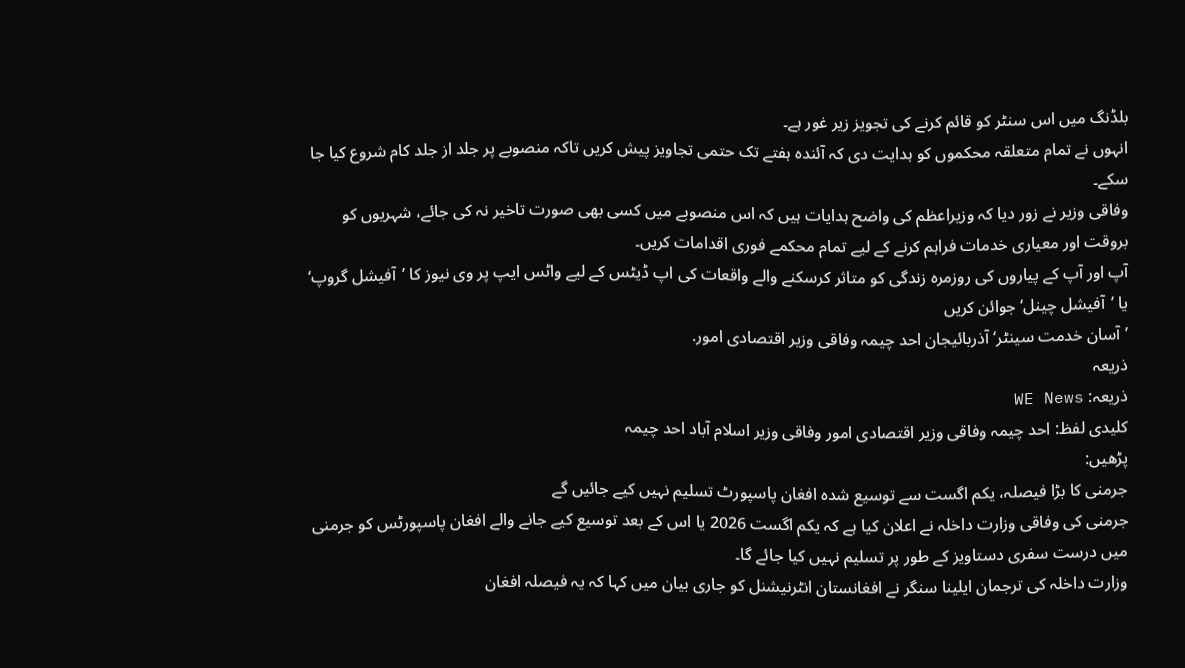بلڈنگ میں اس سنٹر کو قائم کرنے کی تجویز زیر غور ہے۔
انہوں نے تمام متعلقہ محکموں کو ہدایت دی کہ آئندہ ہفتے تک حتمی تجاویز پیش کریں تاکہ منصوبے پر جلد از جلد کام شروع کیا جا سکے۔
وفاقی وزیر نے زور دیا کہ وزیراعظم کی واضح ہدایات ہیں کہ اس منصوبے میں کسی بھی صورت تاخیر نہ کی جائے، شہریوں کو بروقت اور معیاری خدمات فراہم کرنے کے لیے تمام محکمے فوری اقدامات کریں۔
آپ اور آپ کے پیاروں کی روزمرہ زندگی کو متاثر کرسکنے والے واقعات کی اپ ڈیٹس کے لیے واٹس ایپ پر وی نیوز کا ’آفیشل گروپ‘ یا ’آفیشل چینل‘ جوائن کریں
’آسان خدمت سینٹر‘ آذربائیجان احد چیمہ وفاقی وزیر اقتصادی امور.
ذریعہ
ذریعہ: WE News
کلیدی لفظ: احد چیمہ وفاقی وزیر اقتصادی امور وفاقی وزیر اسلام آباد احد چیمہ
پڑھیں:
جرمنی کا بڑا فیصلہ، یکم اگست سے توسیع شدہ افغان پاسپورٹ تسلیم نہیں کیے جائیں گے
جرمنی کی وفاقی وزارت داخلہ نے اعلان کیا ہے کہ یکم اگست 2026 یا اس کے بعد توسیع کیے جانے والے افغان پاسپورٹس کو جرمنی میں درست سفری دستاویز کے طور پر تسلیم نہیں کیا جائے گا۔
وزارت داخلہ کی ترجمان ایلینا سنگر نے افغانستان انٹرنیشنل کو جاری بیان میں کہا کہ یہ فیصلہ افغان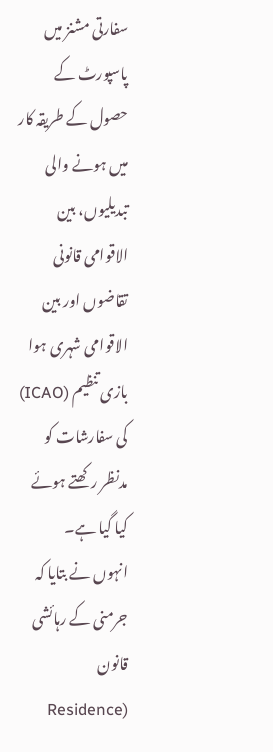سفارتی مشنز میں پاسپورٹ کے حصول کے طریقہ کار میں ہونے والی تبدیلیوں، بین الاقوامی قانونی تقاضوں اور بین الاقوامی شہری ہوا بازی تنظیم (ICAO) کی سفارشات کو مدنظر رکھتے ہوئے کیا گیا ہے۔
انہوں نے بتایا کہ جرمنی کے رہائشی قانون (Residence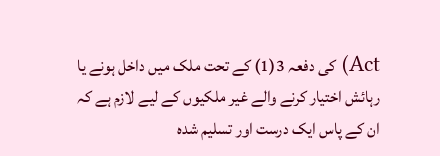Act) کی دفعہ 3(1) کے تحت ملک میں داخل ہونے یا رہائش اختیار کرنے والے غیر ملکیوں کے لیے لازم ہے کہ ان کے پاس ایک درست اور تسلیم شدہ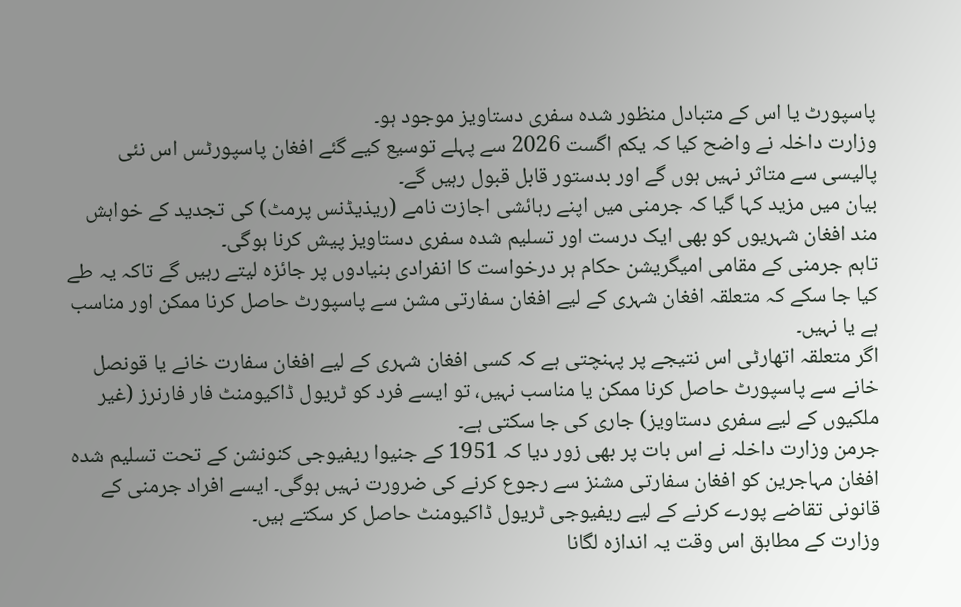پاسپورٹ یا اس کے متبادل منظور شدہ سفری دستاویز موجود ہو۔
وزارت داخلہ نے واضح کیا کہ یکم اگست 2026 سے پہلے توسیع کیے گئے افغان پاسپورٹس اس نئی پالیسی سے متاثر نہیں ہوں گے اور بدستور قابل قبول رہیں گے۔
بیان میں مزید کہا گیا کہ جرمنی میں اپنے رہائشی اجازت نامے (ریذیڈنس پرمٹ) کی تجدید کے خواہش مند افغان شہریوں کو بھی ایک درست اور تسلیم شدہ سفری دستاویز پیش کرنا ہوگی۔
تاہم جرمنی کے مقامی امیگریشن حکام ہر درخواست کا انفرادی بنیادوں پر جائزہ لیتے رہیں گے تاکہ یہ طے کیا جا سکے کہ متعلقہ افغان شہری کے لیے افغان سفارتی مشن سے پاسپورٹ حاصل کرنا ممکن اور مناسب ہے یا نہیں۔
اگر متعلقہ اتھارٹی اس نتیجے پر پہنچتی ہے کہ کسی افغان شہری کے لیے افغان سفارت خانے یا قونصل خانے سے پاسپورٹ حاصل کرنا ممکن یا مناسب نہیں، تو ایسے فرد کو ٹریول ڈاکیومنٹ فار فارنرز (غیر ملکیوں کے لیے سفری دستاویز) جاری کی جا سکتی ہے۔
جرمن وزارت داخلہ نے اس بات پر بھی زور دیا کہ 1951 کے جنیوا ریفیوجی کنونشن کے تحت تسلیم شدہ افغان مہاجرین کو افغان سفارتی مشنز سے رجوع کرنے کی ضرورت نہیں ہوگی۔ ایسے افراد جرمنی کے قانونی تقاضے پورے کرنے کے لیے ریفیوجی ٹریول ڈاکیومنٹ حاصل کر سکتے ہیں۔
وزارت کے مطابق اس وقت یہ اندازہ لگانا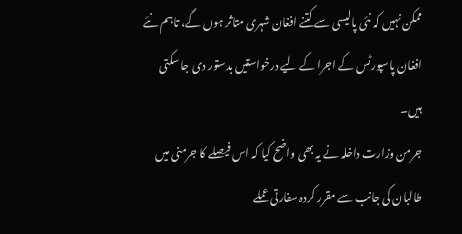ممکن نہیں کہ نئی پالیسی سے کتنے افغان شہری متاثر ہوں گے، تاہم نئے افغان پاسپورٹس کے اجرا کے لیے درخواستیں بدستور دی جا سکتی ہیں۔
جرمن وزارت داخلہ نے یہ بھی واضح کیا کہ اس فیصلے کا جرمنی میں طالبان کی جانب سے مقرر کردہ سفارتی عملے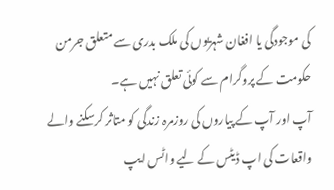کی موجودگی یا افغان شہریوں کی ملک بدری سے متعلق جرمن حکومت کے پروگرام سے کوئی تعلق نہیں ہے۔
آپ اور آپ کے پیاروں کی روزمرہ زندگی کو متاثر کرسکنے والے واقعات کی اپ ڈیٹس کے لیے واٹس ایپ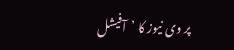پر وی نیوز کا ’آفیشل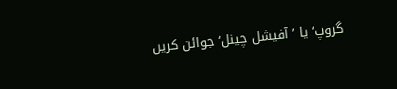گروپ‘ یا ’آفیشل چینل‘ جوائن کریں